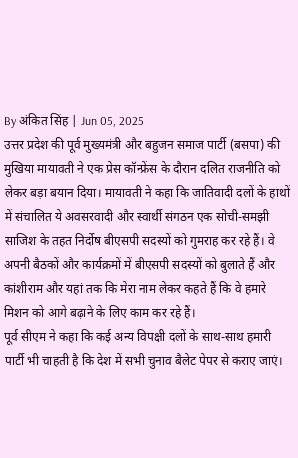By अंकित सिंह | Jun 05, 2025
उत्तर प्रदेश की पूर्व मुख्यमंत्री और बहुजन समाज पार्टी (बसपा) की मुखिया मायावती ने एक प्रेस कॉन्फ्रेंस के दौरान दलित राजनीति को लेकर बड़ा बयान दिया। मायावती ने कहा कि जातिवादी दलों के हाथों में संचालित ये अवसरवादी और स्वार्थी संगठन एक सोची-समझी साजिश के तहत निर्दोष बीएसपी सदस्यों को गुमराह कर रहे हैं। वे अपनी बैठकों और कार्यक्रमों में बीएसपी सदस्यों को बुलाते हैं और कांशीराम और यहां तक कि मेरा नाम लेकर कहते हैं कि वे हमारे मिशन को आगे बढ़ाने के लिए काम कर रहे हैं।
पूर्व सीएम ने कहा कि कई अन्य विपक्षी दलों के साथ-साथ हमारी पार्टी भी चाहती है कि देश में सभी चुनाव बैलेट पेपर से कराए जाएं।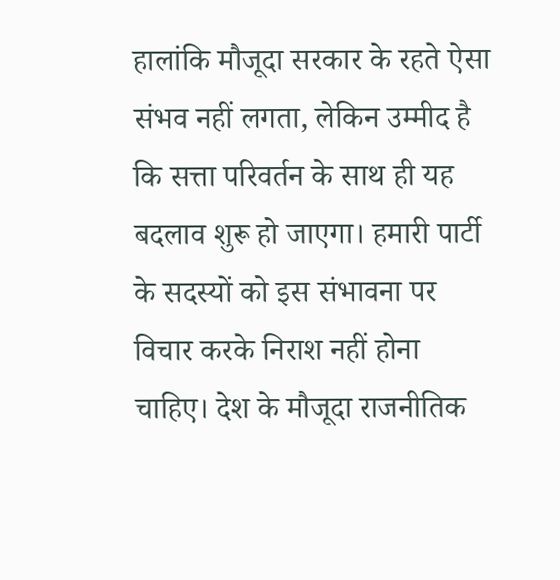हालांकि मौजूदा सरकार के रहते ऐसा संभव नहीं लगता, लेकिन उम्मीद है कि सत्ता परिवर्तन के साथ ही यह बदलाव शुरू हो जाएगा। हमारी पार्टी के सदस्यों को इस संभावना पर विचार करके निराश नहीं होना चाहिए। देश के मौजूदा राजनीतिक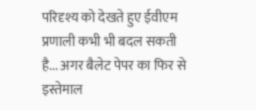परिदृश्य को देखते हुए ईवीएम प्रणाली कभी भी बदल सकती है... अगर बैलेट पेपर का फिर से इस्तेमाल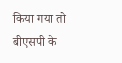किया गया तो बीएसपी के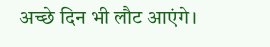अच्छे दिन भी लौट आएंगे।